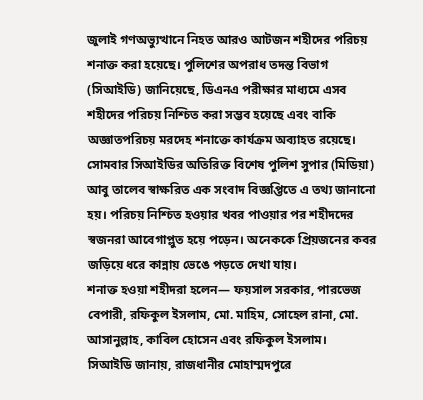জুলাই গণঅভ্যুত্থানে নিহত আরও আটজন শহীদের পরিচয় শনাক্ত করা হয়েছে। পুলিশের অপরাধ তদন্ত বিভাগ (সিআইডি) জানিয়েছে, ডিএনএ পরীক্ষার মাধ্যমে এসব শহীদের পরিচয় নিশ্চিত করা সম্ভব হয়েছে এবং বাকি অজ্ঞাতপরিচয় মরদেহ শনাক্তে কার্যক্রম অব্যাহত রয়েছে।
সোমবার সিআইডির অতিরিক্ত বিশেষ পুলিশ সুপার (মিডিয়া) আবু তালেব স্বাক্ষরিত এক সংবাদ বিজ্ঞপ্তিতে এ তথ্য জানানো হয়। পরিচয় নিশ্চিত হওয়ার খবর পাওয়ার পর শহীদদের স্বজনরা আবেগাপ্লুত হয়ে পড়েন। অনেককে প্রিয়জনের কবর জড়িয়ে ধরে কান্নায় ভেঙে পড়তে দেখা যায়।
শনাক্ত হওয়া শহীদরা হলেন— ফয়সাল সরকার, পারভেজ বেপারী, রফিকুল ইসলাম, মো. মাহিম, সোহেল রানা, মো. আসানুল্লাহ, কাবিল হোসেন এবং রফিকুল ইসলাম।
সিআইডি জানায়, রাজধানীর মোহাম্মদপুরে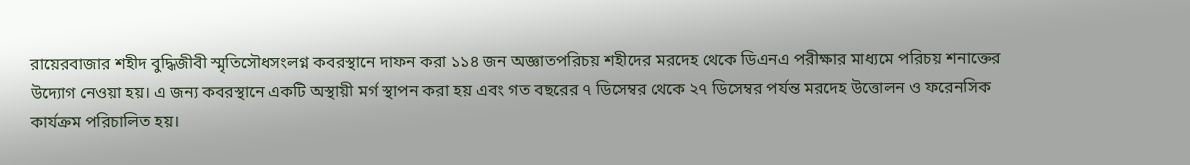রায়েরবাজার শহীদ বুদ্ধিজীবী স্মৃতিসৌধসংলগ্ন কবরস্থানে দাফন করা ১১৪ জন অজ্ঞাতপরিচয় শহীদের মরদেহ থেকে ডিএনএ পরীক্ষার মাধ্যমে পরিচয় শনাক্তের উদ্যোগ নেওয়া হয়। এ জন্য কবরস্থানে একটি অস্থায়ী মর্গ স্থাপন করা হয় এবং গত বছরের ৭ ডিসেম্বর থেকে ২৭ ডিসেম্বর পর্যন্ত মরদেহ উত্তোলন ও ফরেনসিক কার্যক্রম পরিচালিত হয়।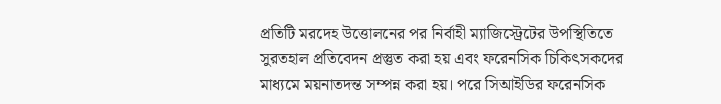প্রতিটি মরদেহ উত্তোলনের পর নির্বাহী ম্যাজিস্ট্রেটের উপস্থিতিতে সুরতহাল প্রতিবেদন প্রস্তুত করা হয় এবং ফরেনসিক চিকিৎসকদের মাধ্যমে ময়নাতদন্ত সম্পন্ন করা হয়। পরে সিআইডির ফরেনসিক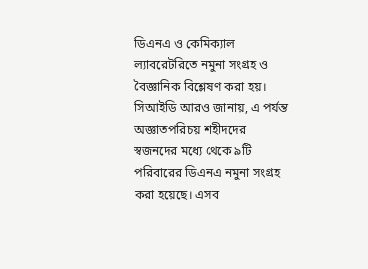ডিএনএ ও কেমিক্যাল ল্যাবরেটরিতে নমুনা সংগ্রহ ও বৈজ্ঞানিক বিশ্লেষণ করা হয়।
সিআইডি আরও জানায়, এ পর্যন্ত অজ্ঞাতপরিচয় শহীদদের স্বজনদের মধ্যে থেকে ৯টি পরিবারের ডিএনএ নমুনা সংগ্রহ করা হয়েছে। এসব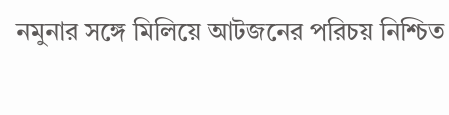নমুনার সঙ্গে মিলিয়ে আটজনের পরিচয় নিশ্চিত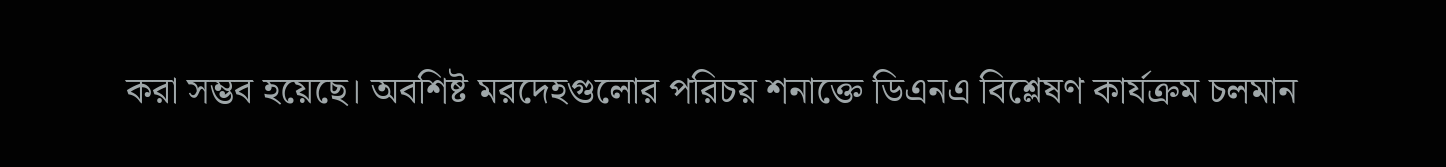করা সম্ভব হয়েছে। অবশিষ্ট মরদেহগুলোর পরিচয় শনাক্তে ডিএনএ বিশ্লেষণ কার্যক্রম চলমান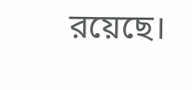রয়েছে।